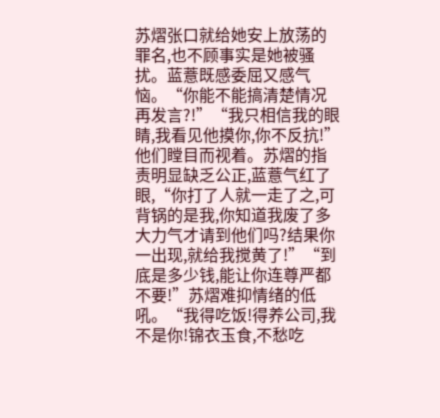苏熠张口就给她安上放荡的罪名,也不顾事实是她被骚扰。蓝薏既感委屈又感气恼。“你能不能搞清楚情况再发言?!”“我只相信我的眼睛,我看见他摸你,你不反抗!”他们瞠目而视着。苏熠的指责明显缺乏公正,蓝薏气红了眼,“你打了人就一走了之,可背锅的是我,你知道我废了多大力气才请到他们吗?结果你一出现,就给我搅黄了!”“到底是多少钱,能让你连尊严都不要!”苏熠难抑情绪的低吼。“我得吃饭!得养公司,我不是你!锦衣玉食,不愁吃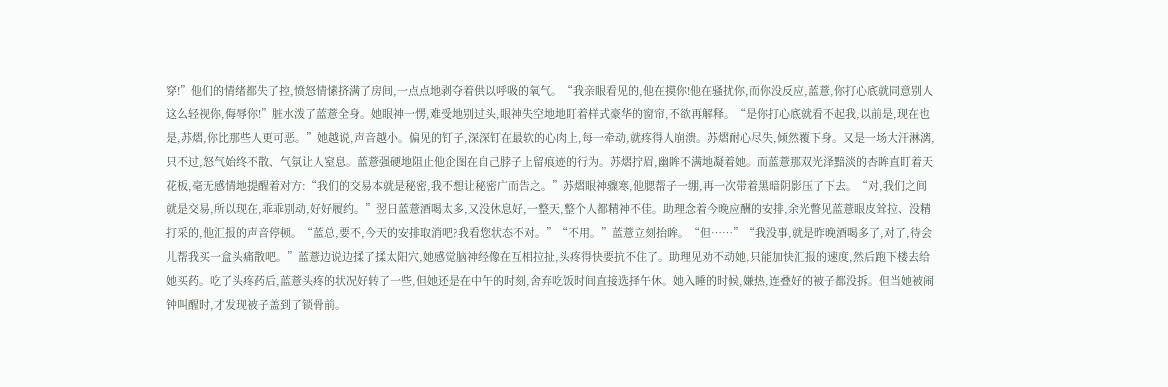穿!”他们的情绪都失了控,愤怒情愫挤满了房间,一点点地剥夺着供以呼吸的氧气。“我亲眼看见的,他在摸你!他在骚扰你,而你没反应,蓝薏,你打心底就同意别人这么轻视你,侮辱你!”脏水泼了蓝薏全身。她眼神一愣,难受地别过头,眼神失空地地盯着样式豪华的窗帘,不欲再解释。“是你打心底就看不起我,以前是,现在也是,苏熠,你比那些人更可恶。”她越说,声音越小。偏见的钉子,深深钉在最软的心肉上,每一牵动,就疼得人崩溃。苏熠耐心尽失,倾然覆下身。又是一场大汗淋漓,只不过,怒气始终不散、气氛让人窒息。蓝薏强硬地阻止他企图在自己脖子上留痕迹的行为。苏熠拧眉,幽眸不满地凝着她。而蓝薏那双光泽黯淡的杏眸直盯着天花板,毫无感情地提醒着对方:“我们的交易本就是秘密,我不想让秘密广而告之。”苏熠眼神骤寒,他腮帮子一绷,再一次带着黑暗阴影压了下去。“对,我们之间就是交易,所以现在,乖乖别动,好好履约。”翌日蓝薏酒喝太多,又没休息好,一整天,整个人都精神不佳。助理念着今晚应酬的安排,余光瞥见蓝薏眼皮耸拉、没精打采的,他汇报的声音停顿。“蓝总,要不,今天的安排取消吧?我看您状态不对。”“不用。”蓝薏立刻抬眸。“但……”“我没事,就是昨晚酒喝多了,对了,待会儿帮我买一盒头痛散吧。”蓝薏边说边揉了揉太阳穴,她感觉脑神经像在互相拉扯,头疼得快要抗不住了。助理见劝不动她,只能加快汇报的速度,然后跑下楼去给她买药。吃了头疼药后,蓝薏头疼的状况好转了一些,但她还是在中午的时刻,舍弃吃饭时间直接选择午休。她入睡的时候,嫌热,连叠好的被子都没拆。但当她被闹钟叫醒时,才发现被子盖到了锁骨前。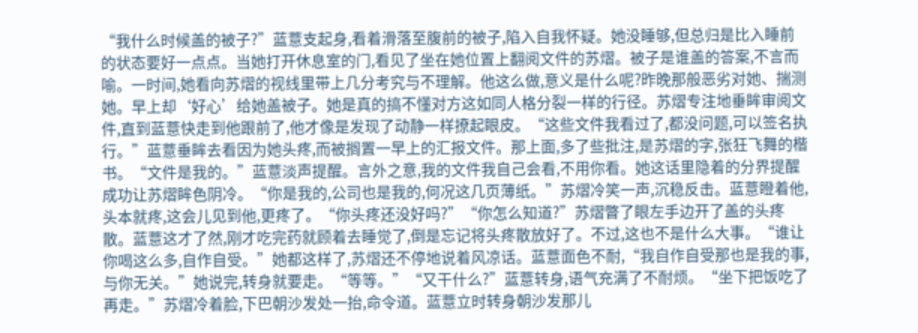“我什么时候盖的被子?”蓝薏支起身,看着滑落至腹前的被子,陷入自我怀疑。她没睡够,但总归是比入睡前的状态要好一点点。当她打开休息室的门,看见了坐在她位置上翻阅文件的苏熠。被子是谁盖的答案,不言而喻。一时间,她看向苏熠的视线里带上几分考究与不理解。他这么做,意义是什么呢?昨晚那般恶劣对她、揣测她。早上却‘好心’给她盖被子。她是真的搞不懂对方这如同人格分裂一样的行径。苏熠专注地垂眸审阅文件,直到蓝薏快走到他跟前了,他才像是发现了动静一样撩起眼皮。“这些文件我看过了,都没问题,可以签名执行。”蓝薏垂眸去看因为她头疼,而被搁置一早上的汇报文件。那上面,多了些批注,是苏熠的字,张狂飞舞的楷书。“文件是我的。”蓝薏淡声提醒。言外之意,我的文件我自己会看,不用你看。她这话里隐着的分界提醒成功让苏熠眸色阴冷。“你是我的,公司也是我的,何况这几页薄纸。”苏熠冷笑一声,沉稳反击。蓝薏瞪着他,头本就疼,这会儿见到他,更疼了。“你头疼还没好吗?”“你怎么知道?”苏熠瞥了眼左手边开了盖的头疼散。蓝薏这才了然,刚才吃完药就顾着去睡觉了,倒是忘记将头疼散放好了。不过,这也不是什么大事。“谁让你喝这么多,自作自受。”她都这样了,苏熠还不停地说着风凉话。蓝薏面色不耐,“我自作自受那也是我的事,与你无关。”她说完,转身就要走。“等等。”“又干什么?”蓝薏转身,语气充满了不耐烦。“坐下把饭吃了再走。”苏熠冷着脸,下巴朝沙发处一抬,命令道。蓝薏立时转身朝沙发那儿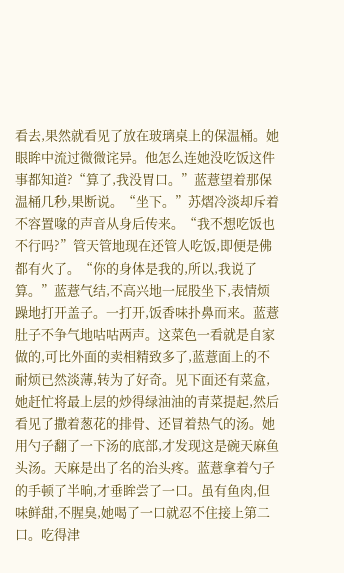看去,果然就看见了放在玻璃桌上的保温桶。她眼眸中流过微微诧异。他怎么连她没吃饭这件事都知道?“算了,我没胃口。”蓝薏望着那保温桶几秒,果断说。“坐下。”苏熠冷淡却斥着不容置喙的声音从身后传来。“我不想吃饭也不行吗?”管天管地现在还管人吃饭,即便是佛都有火了。“你的身体是我的,所以,我说了算。”蓝薏气结,不高兴地一屁股坐下,表情烦躁地打开盖子。一打开,饭香味扑鼻而来。蓝薏肚子不争气地咕咕两声。这菜色一看就是自家做的,可比外面的卖相精致多了,蓝薏面上的不耐烦已然淡薄,转为了好奇。见下面还有菜盒,她赶忙将最上层的炒得绿油油的青菜提起,然后看见了撒着葱花的排骨、还冒着热气的汤。她用勺子翻了一下汤的底部,才发现这是碗天麻鱼头汤。天麻是出了名的治头疼。蓝薏拿着勺子的手顿了半晌,才垂眸尝了一口。虽有鱼肉,但味鲜甜,不腥臭,她喝了一口就忍不住接上第二口。吃得津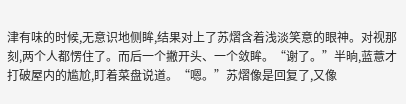津有味的时候,无意识地侧眸,结果对上了苏熠含着浅淡笑意的眼神。对视那刻,两个人都愣住了。而后一个撇开头、一个敛眸。“谢了。”半晌,蓝薏才打破屋内的尴尬,盯着菜盘说道。“嗯。”苏熠像是回复了,又像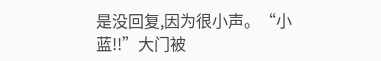是没回复,因为很小声。“小蓝!!”大门被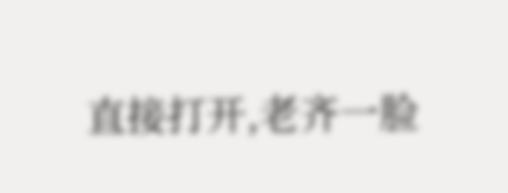直接打开,老齐一脸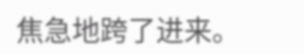焦急地跨了进来。